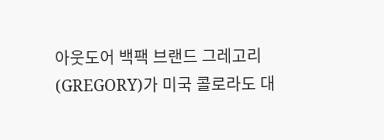아웃도어 백팩 브랜드 그레고리(GREGORY)가 미국 콜로라도 대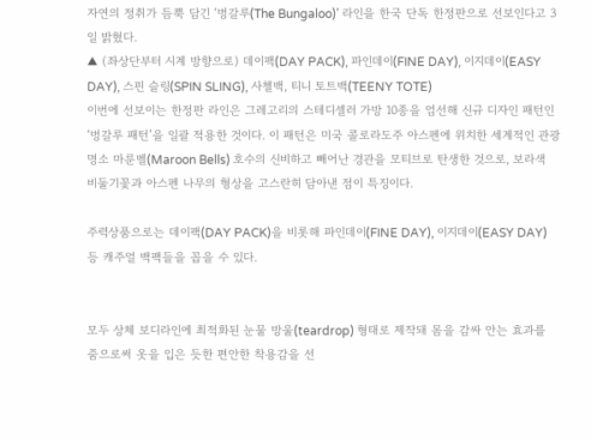자연의 정취가 듬뿍 담긴 ‘벙갈루(The Bungaloo)’ 라인을 한국 단독 한정판으로 선보인다고 3일 밝혔다.
▲ (좌상단부터 시계 방향으로) 데이팩(DAY PACK), 파인데이(FINE DAY), 이지데이(EASY DAY), 스핀 슬링(SPIN SLING), 사첼백, 티니 토트백(TEENY TOTE)
이번에 선보이는 한정판 라인은 그레고리의 스테디셀러 가방 10종을 엄선해 신규 디자인 패턴인 ‘벙갈루 패턴’을 일괄 적용한 것이다. 이 패턴은 미국 콜로라도주 아스펜에 위치한 세계적인 관광 명소 마룬벨(Maroon Bells) 호수의 신비하고 빼어난 경관을 모티브로 탄생한 것으로, 보라색 비둘기꽃과 아스펜 나무의 형상을 고스란히 담아낸 점이 특징이다.

주력상품으로는 데이팩(DAY PACK)을 비롯해 파인데이(FINE DAY), 이지데이(EASY DAY) 등 캐주얼 백팩들을 꼽을 수 있다.


모두 상체 보디라인에 최적화된 눈물 방울(teardrop) 형태로 제작돼 몸을 감싸 안는 효과를 줌으로써 옷을 입은 듯한 편안한 착용감을 선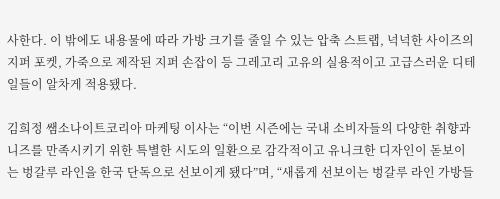사한다. 이 밖에도 내용물에 따라 가방 크기를 줄일 수 있는 압축 스트랩, 넉넉한 사이즈의 지퍼 포켓, 가죽으로 제작된 지퍼 손잡이 등 그레고리 고유의 실용적이고 고급스러운 디테일들이 알차게 적용됐다.

김희정 쌤소나이트코리아 마케팅 이사는 “이번 시즌에는 국내 소비자들의 다양한 취향과 니즈를 만족시키기 위한 특별한 시도의 일환으로 감각적이고 유니크한 디자인이 돋보이는 벙갈루 라인을 한국 단독으로 선보이게 됐다”며, “새롭게 선보이는 벙갈루 라인 가방들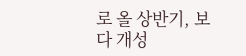로 올 상반기, 보다 개성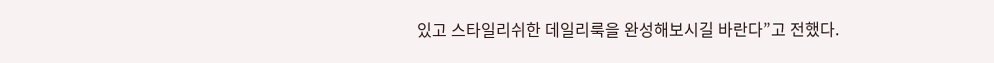있고 스타일리쉬한 데일리룩을 완성해보시길 바란다”고 전했다.